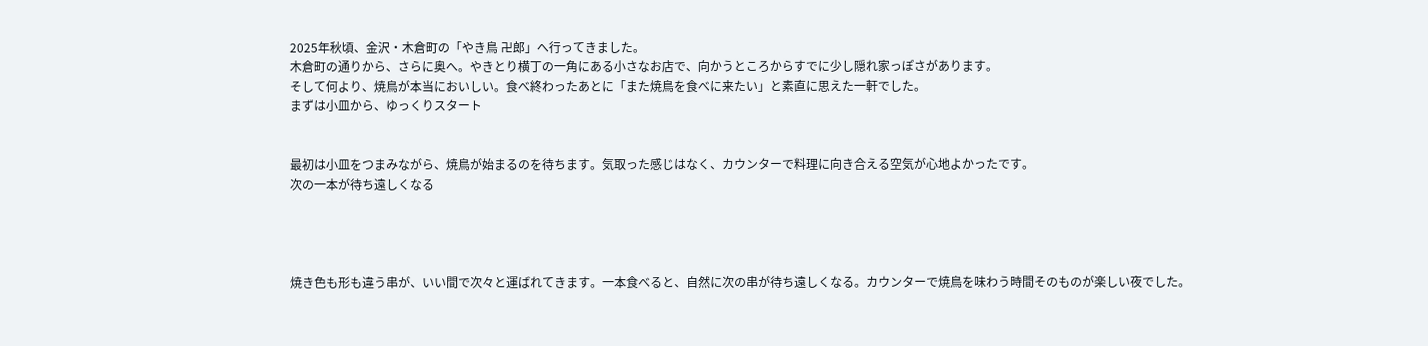2025年秋頃、金沢・木倉町の「やき鳥 卍郎」へ行ってきました。
木倉町の通りから、さらに奥へ。やきとり横丁の一角にある小さなお店で、向かうところからすでに少し隠れ家っぽさがあります。
そして何より、焼鳥が本当においしい。食べ終わったあとに「また焼鳥を食べに来たい」と素直に思えた一軒でした。
まずは小皿から、ゆっくりスタート


最初は小皿をつまみながら、焼鳥が始まるのを待ちます。気取った感じはなく、カウンターで料理に向き合える空気が心地よかったです。
次の一本が待ち遠しくなる




焼き色も形も違う串が、いい間で次々と運ばれてきます。一本食べると、自然に次の串が待ち遠しくなる。カウンターで焼鳥を味わう時間そのものが楽しい夜でした。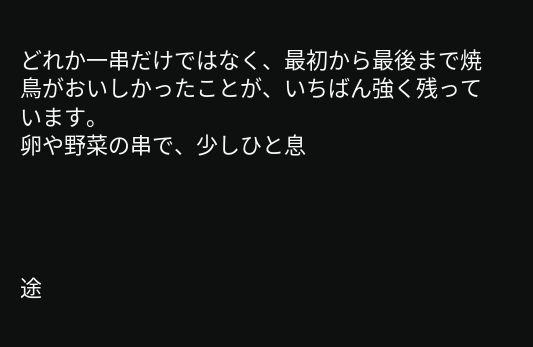どれか一串だけではなく、最初から最後まで焼鳥がおいしかったことが、いちばん強く残っています。
卵や野菜の串で、少しひと息




途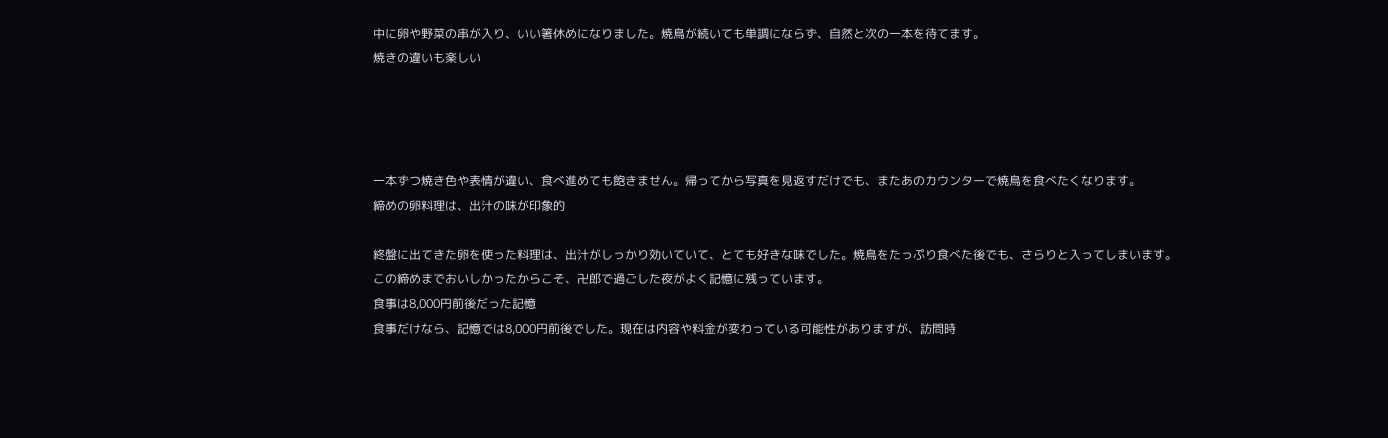中に卵や野菜の串が入り、いい箸休めになりました。焼鳥が続いても単調にならず、自然と次の一本を待てます。
焼きの違いも楽しい




一本ずつ焼き色や表情が違い、食べ進めても飽きません。帰ってから写真を見返すだけでも、またあのカウンターで焼鳥を食べたくなります。
締めの卵料理は、出汁の味が印象的

終盤に出てきた卵を使った料理は、出汁がしっかり効いていて、とても好きな味でした。焼鳥をたっぷり食べた後でも、さらりと入ってしまいます。
この締めまでおいしかったからこそ、卍郎で過ごした夜がよく記憶に残っています。
食事は8,000円前後だった記憶
食事だけなら、記憶では8,000円前後でした。現在は内容や料金が変わっている可能性がありますが、訪問時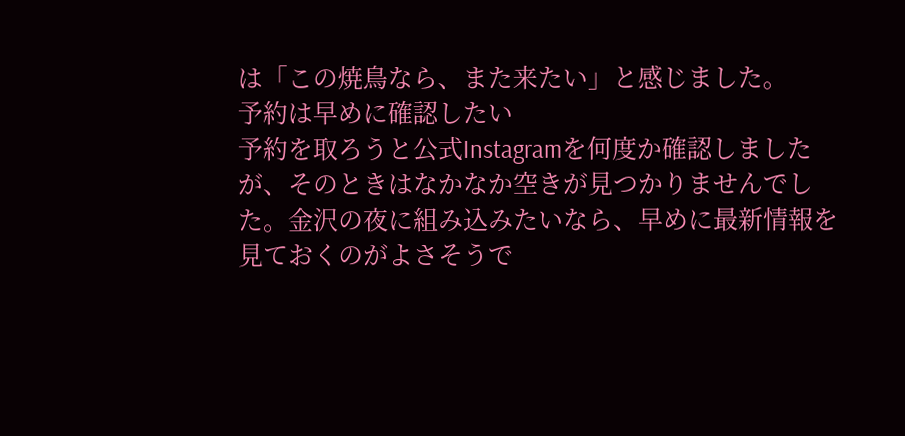は「この焼鳥なら、また来たい」と感じました。
予約は早めに確認したい
予約を取ろうと公式Instagramを何度か確認しましたが、そのときはなかなか空きが見つかりませんでした。金沢の夜に組み込みたいなら、早めに最新情報を見ておくのがよさそうで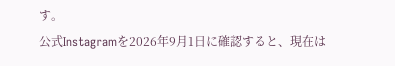す。
公式Instagramを2026年9月1日に確認すると、現在は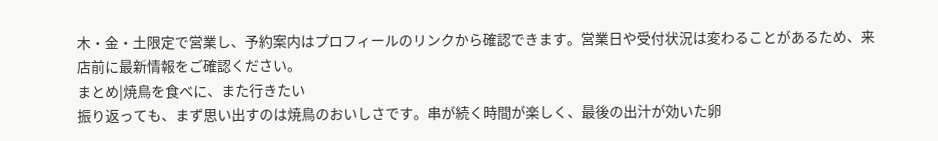木・金・土限定で営業し、予約案内はプロフィールのリンクから確認できます。営業日や受付状況は変わることがあるため、来店前に最新情報をご確認ください。
まとめ|焼鳥を食べに、また行きたい
振り返っても、まず思い出すのは焼鳥のおいしさです。串が続く時間が楽しく、最後の出汁が効いた卵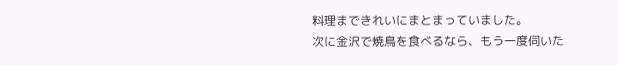料理まできれいにまとまっていました。
次に金沢で焼鳥を食べるなら、もう一度伺いた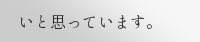いと思っています。